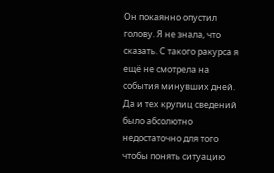Он покаянно опустил голову. Я не знала, что сказать. С такого ракурса я ещё не смотрела на события минувших дней. Да и тех крупиц сведений было абсолютно недостаточно для того чтобы понять ситуацию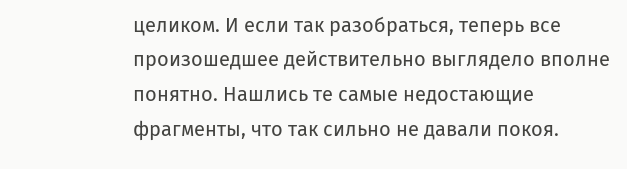целиком. И если так разобраться, теперь все произошедшее действительно выглядело вполне понятно. Нашлись те самые недостающие фрагменты, что так сильно не давали покоя.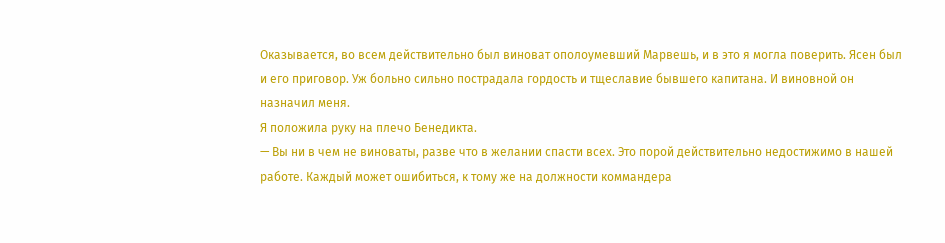Оказывается, во всем действительно был виноват ополоумевший Марвешь, и в это я могла поверить. Ясен был и его приговор. Уж больно сильно пострадала гордость и тщеславие бывшего капитана. И виновной он назначил меня.
Я положила руку на плечо Бенедикта.
— Вы ни в чем не виноваты, разве что в желании спасти всех. Это порой действительно недостижимо в нашей работе. Каждый может ошибиться, к тому же на должности коммандера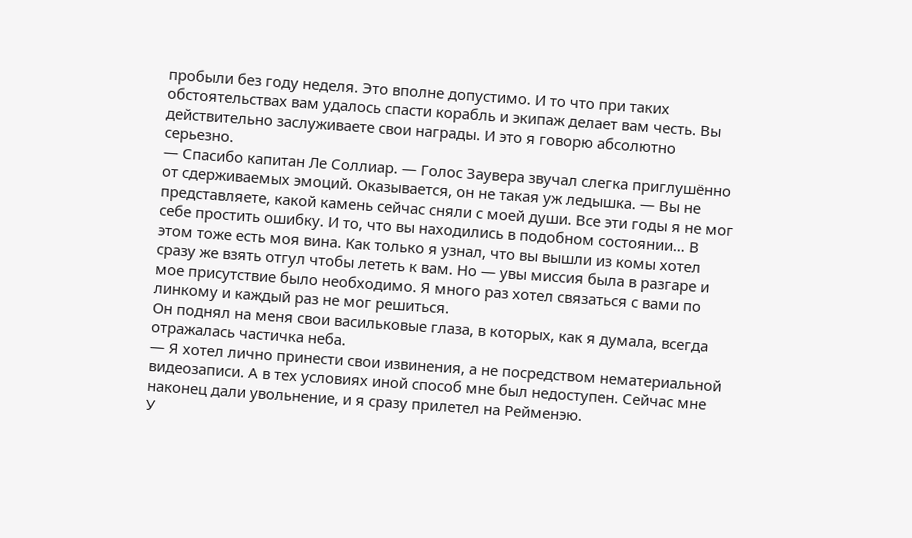пробыли без году неделя. Это вполне допустимо. И то что при таких обстоятельствах вам удалось спасти корабль и экипаж делает вам честь. Вы действительно заслуживаете свои награды. И это я говорю абсолютно серьезно.
— Спасибо капитан Ле Соллиар. — Голос Заувера звучал слегка приглушённо от сдерживаемых эмоций. Оказывается, он не такая уж ледышка. — Вы не представляете, какой камень сейчас сняли с моей души. Все эти годы я не мог себе простить ошибку. И то, что вы находились в подобном состоянии… В этом тоже есть моя вина. Как только я узнал, что вы вышли из комы хотел сразу же взять отгул чтобы лететь к вам. Но — увы миссия была в разгаре и мое присутствие было необходимо. Я много раз хотел связаться с вами по линкому и каждый раз не мог решиться.
Он поднял на меня свои васильковые глаза, в которых, как я думала, всегда отражалась частичка неба.
— Я хотел лично принести свои извинения, а не посредством нематериальной видеозаписи. А в тех условиях иной способ мне был недоступен. Сейчас мне наконец дали увольнение, и я сразу прилетел на Рейменэю.
У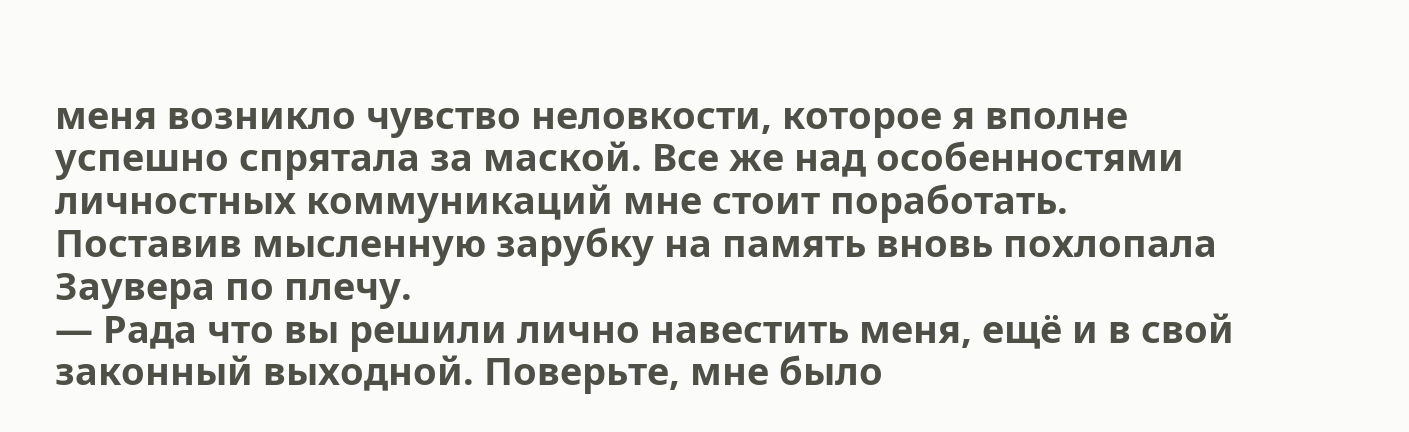меня возникло чувство неловкости, которое я вполне успешно спрятала за маской. Все же над особенностями личностных коммуникаций мне стоит поработать. Поставив мысленную зарубку на память вновь похлопала Заувера по плечу.
— Рада что вы решили лично навестить меня, ещё и в свой законный выходной. Поверьте, мне было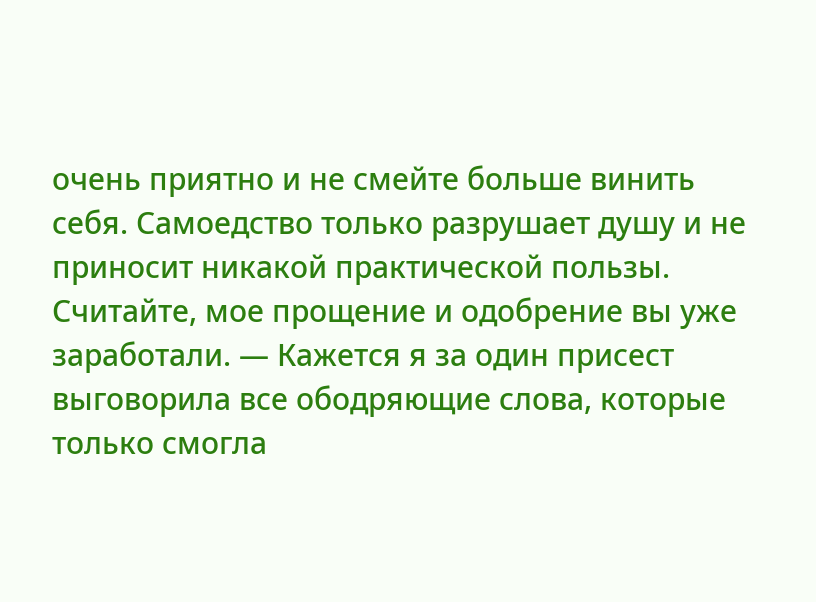очень приятно и не смейте больше винить себя. Самоедство только разрушает душу и не приносит никакой практической пользы. Считайте, мое прощение и одобрение вы уже заработали. — Кажется я за один присест выговорила все ободряющие слова, которые только смогла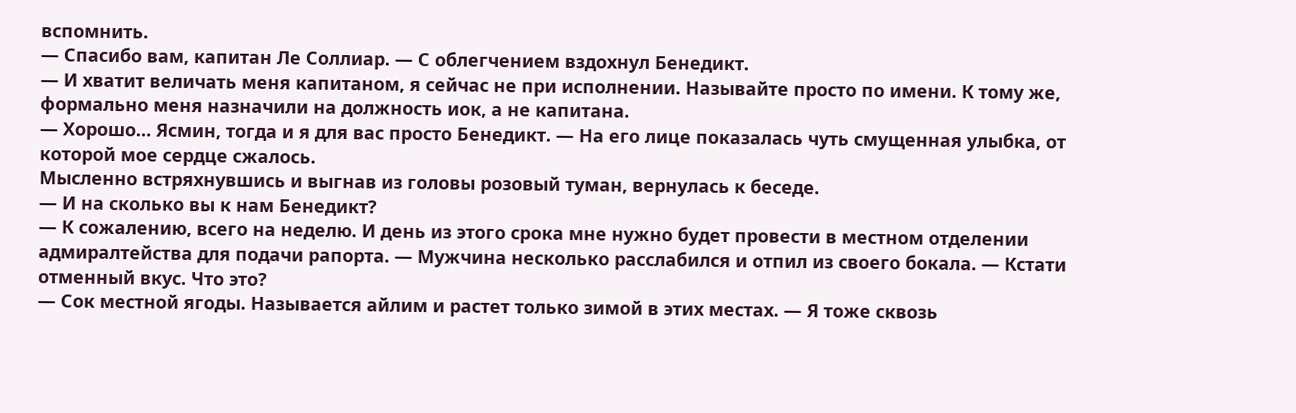вспомнить.
— Спасибо вам, капитан Ле Соллиар. — С облегчением вздохнул Бенедикт.
— И хватит величать меня капитаном, я сейчас не при исполнении. Называйте просто по имени. К тому же, формально меня назначили на должность иок, а не капитана.
— Хорошо… Ясмин, тогда и я для вас просто Бенедикт. — На его лице показалась чуть смущенная улыбка, от которой мое сердце сжалось.
Мысленно встряхнувшись и выгнав из головы розовый туман, вернулась к беседе.
— И на сколько вы к нам Бенедикт?
— К сожалению, всего на неделю. И день из этого срока мне нужно будет провести в местном отделении адмиралтейства для подачи рапорта. — Мужчина несколько расслабился и отпил из своего бокала. — Кстати отменный вкус. Что это?
— Сок местной ягоды. Называется айлим и растет только зимой в этих местах. — Я тоже сквозь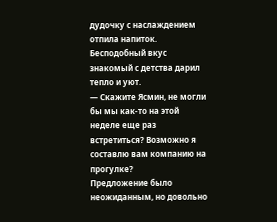дудочку с наслаждением отпила напиток. Бесподобный вкус знакомый с детства дарил тепло и уют.
— Скажите Ясмин, не могли бы мы как-то на этой неделе еще раз встретиться? Возможно я составлю вам компанию на прогулке?
Предложение было неожиданным, но довольно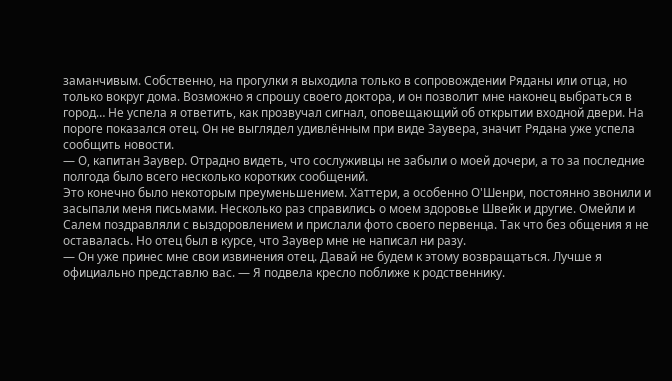заманчивым. Собственно, на прогулки я выходила только в сопровождении Ряданы или отца, но только вокруг дома. Возможно я спрошу своего доктора, и он позволит мне наконец выбраться в город… Не успела я ответить, как прозвучал сигнал, оповещающий об открытии входной двери. На пороге показался отец. Он не выглядел удивлённым при виде Заувера, значит Рядана уже успела сообщить новости.
— О, капитан Заувер. Отрадно видеть, что сослуживцы не забыли о моей дочери, а то за последние полгода было всего несколько коротких сообщений.
Это конечно было некоторым преуменьшением. Хаттери, а особенно О'Шенри, постоянно звонили и засыпали меня письмами. Несколько раз справились о моем здоровье Швейк и другие. Омейли и Салем поздравляли с выздоровлением и прислали фото своего первенца. Так что без общения я не оставалась. Но отец был в курсе, что Заувер мне не написал ни разу.
— Он уже принес мне свои извинения отец. Давай не будем к этому возвращаться. Лучше я официально представлю вас. — Я подвела кресло поближе к родственнику.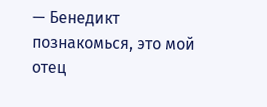— Бенедикт познакомься, это мой отец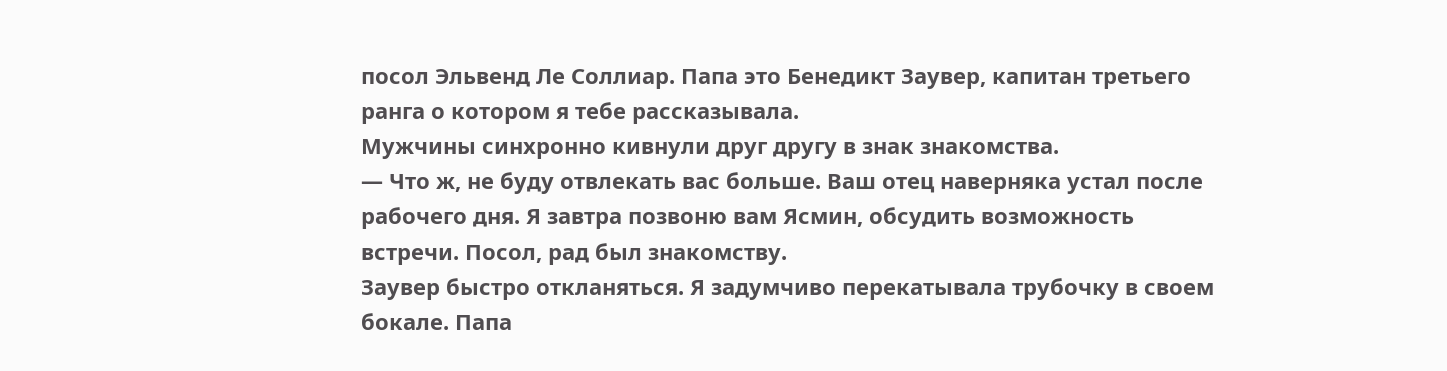посол Эльвенд Ле Соллиар. Папа это Бенедикт Заувер, капитан третьего ранга о котором я тебе рассказывала.
Мужчины синхронно кивнули друг другу в знак знакомства.
— Что ж, не буду отвлекать вас больше. Ваш отец наверняка устал после рабочего дня. Я завтра позвоню вам Ясмин, обсудить возможность встречи. Посол, рад был знакомству.
Заувер быстро откланяться. Я задумчиво перекатывала трубочку в своем бокале. Папа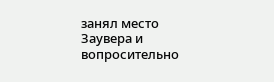занял место Заувера и вопросительно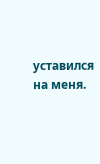уставился на меня.